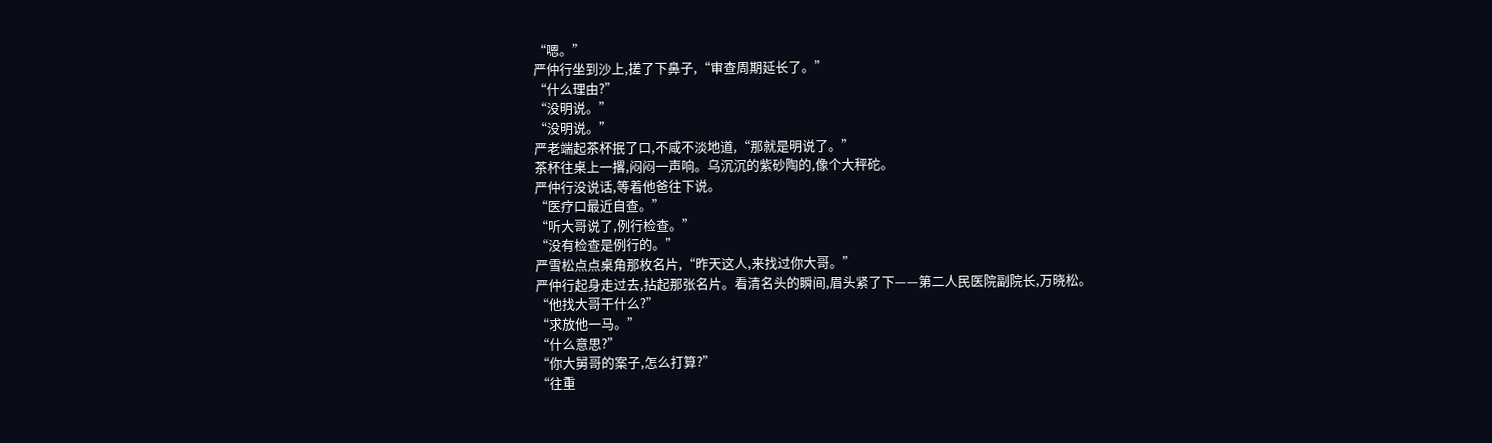“嗯。”
严仲行坐到沙上,搓了下鼻子,“审查周期延长了。”
“什么理由?”
“没明说。”
“没明说。”
严老端起茶杯抿了口,不咸不淡地道,“那就是明说了。”
茶杯往桌上一撂,闷闷一声响。乌沉沉的紫砂陶的,像个大秤砣。
严仲行没说话,等着他爸往下说。
“医疗口最近自查。”
“听大哥说了,例行检查。”
“没有检查是例行的。”
严雪松点点桌角那枚名片,“昨天这人,来找过你大哥。”
严仲行起身走过去,拈起那张名片。看清名头的瞬间,眉头紧了下——第二人民医院副院长,万晓松。
“他找大哥干什么?”
“求放他一马。”
“什么意思?”
“你大舅哥的案子,怎么打算?”
“往重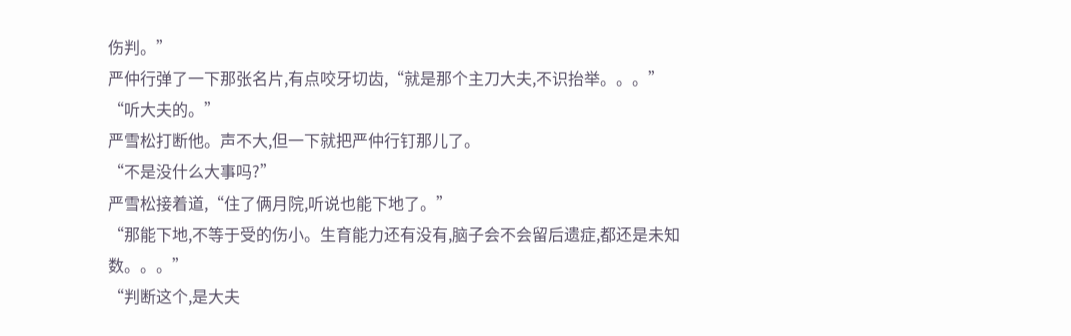伤判。”
严仲行弹了一下那张名片,有点咬牙切齿,“就是那个主刀大夫,不识抬举。。。”
“听大夫的。”
严雪松打断他。声不大,但一下就把严仲行钉那儿了。
“不是没什么大事吗?”
严雪松接着道,“住了俩月院,听说也能下地了。”
“那能下地,不等于受的伤小。生育能力还有没有,脑子会不会留后遗症,都还是未知数。。。”
“判断这个,是大夫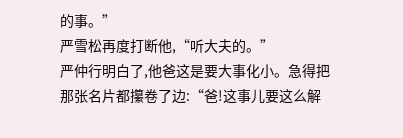的事。”
严雪松再度打断他,“听大夫的。”
严仲行明白了,他爸这是要大事化小。急得把那张名片都攥卷了边:“爸!这事儿要这么解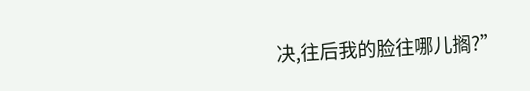决,往后我的脸往哪儿搁?”